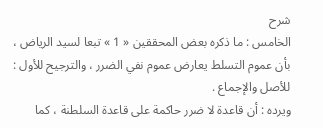شرح
الخامس : ما ذكره بعض المحققين « 1 » تبعا لسيد الرياض ، بأن عموم التسلط يعارض عموم نفي الضرر ، والترجيح للأول : للأصل والإجماع .
ويرده : أن قاعدة لا ضرر حاكمة على قاعدة السلطنة ، كما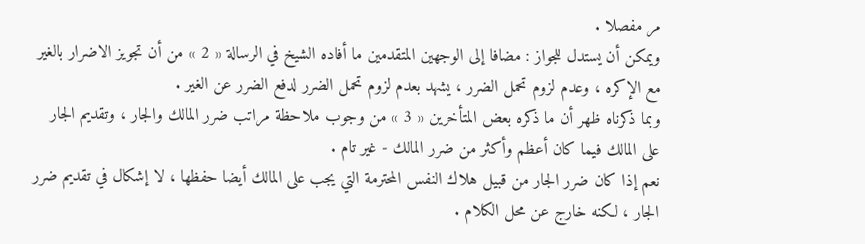مر مفصلا .
ويمكن أن يستدل للجواز : مضافا إلى الوجهين المتقدمين ما أفاده الشيخ في الرسالة « 2 » من أن تجويز الاضرار بالغير مع الإكره ، وعدم لزوم تحمل الضرر ، يشهد بعدم لزوم تحمل الضرر لدفع الضرر عن الغير .
وبما ذكرناه ظهر أن ما ذكره بعض المتأخرين « 3 » من وجوب ملاحظة مراتب ضرر المالك والجار ، وتقديم الجار على المالك فيما كان أعظم وأكثر من ضرر المالك - غير تام .
نعم إذا كان ضرر الجار من قبيل هلاك النفس المحترمة التي يجب على المالك أيضا حفظها ، لا إشكال في تقديم ضرر الجار ، لكنه خارج عن محل الكلام .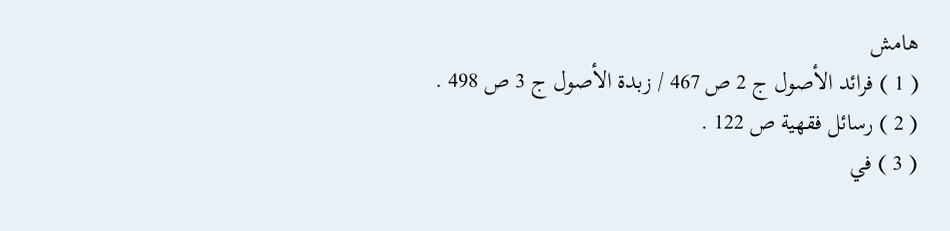هامش
( 1 ) فرائد الأصول ج 2 ص 467 / زبدة الأصول ج 3 ص 498 .
( 2 ) رسائل فقهية ص 122 .
( 3 ) في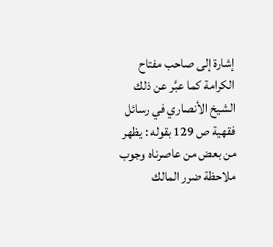إشارة إلى صاحب مفتاح الكرامة كما عبَّر عن ذلك الشيخ الأنصاري في رسائل فقهية ص 129 بقوله : يظهر من بعض من عاصرناه وجوب ملاحظة ضرر المالك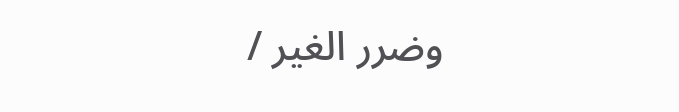وضرر الغير /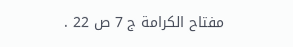مفتاح الكرامة ج 7 ص 22 .